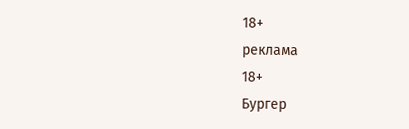18+
реклама
18+
Бургер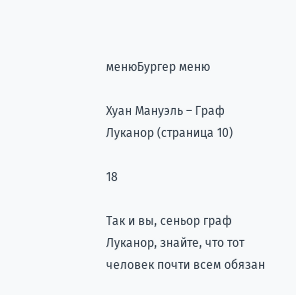менюБургер меню

Хуан Мануэль – Граф Луканор (страница 10)

18

Так и вы, сеньор граф Луканор, знайте, что тот человек почти всем обязан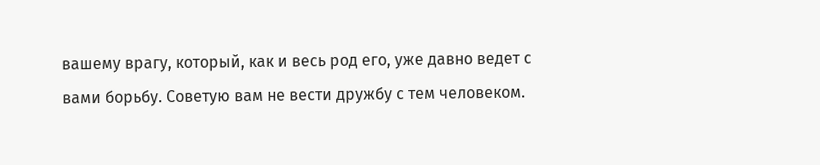вашему врагу, который, как и весь род его, уже давно ведет с вами борьбу. Советую вам не вести дружбу с тем человеком.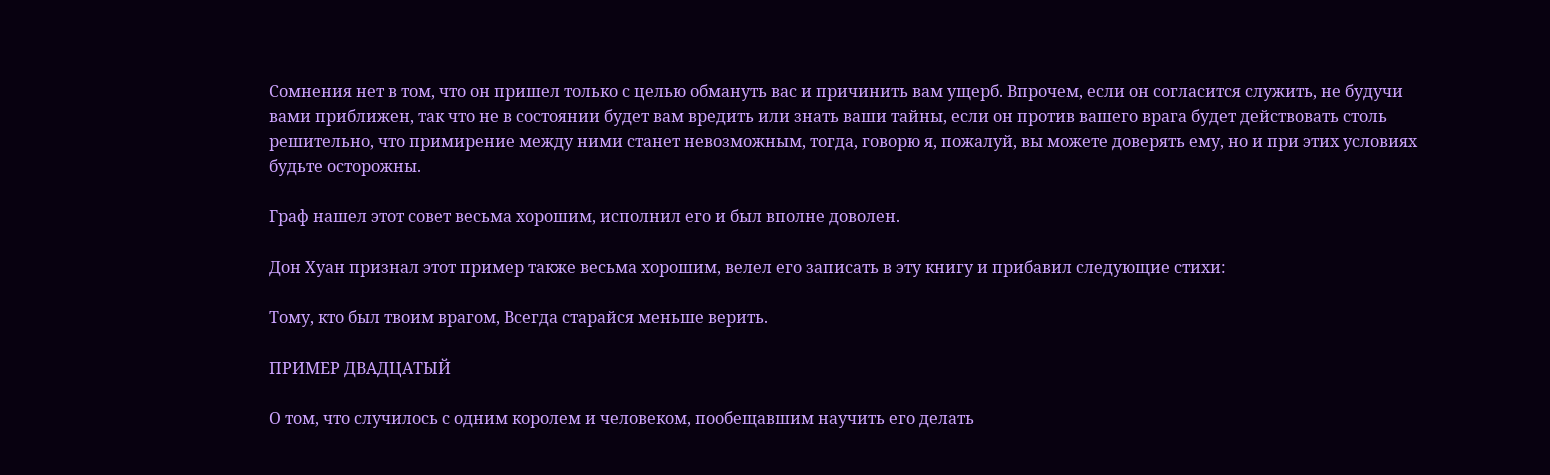Сомнения нет в том, что он пришел только с целью обмануть вас и причинить вам ущерб. Впрочем, если он согласится служить, не будучи вами приближен, так что не в состоянии будет вам вредить или знать ваши тайны, если он против вашего врага будет действовать столь решительно, что примирение между ними станет невозможным, тогда, говорю я, пожалуй, вы можете доверять ему, но и при этих условиях будьте осторожны.

Граф нашел этот совет весьма хорошим, исполнил его и был вполне доволен.

Дон Хуан признал этот пример также весьма хорошим, велел его записать в эту книгу и прибавил следующие стихи:

Тому, кто был твоим врагом, Всегда старайся меньше верить.

ПРИМЕР ДВАДЦАТЫЙ

О том, что случилось с одним королем и человеком, пообещавшим научить его делать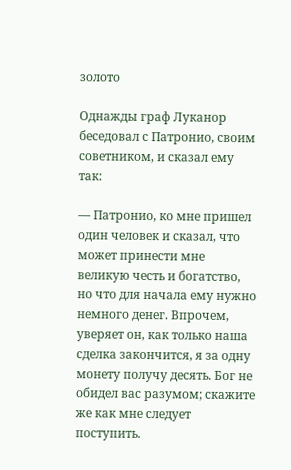золото

Однажды граф Луканор беседовал с Патронио, своим советником, и сказал ему так:

— Патронио, ко мне пришел один человек и сказал, что может принести мне великую честь и богатство, но что для начала ему нужно немного денег. Впрочем, уверяет он, как только наша сделка закончится, я за одну монету получу десять. Бог не обидел вас разумом; скажите же как мне следует поступить.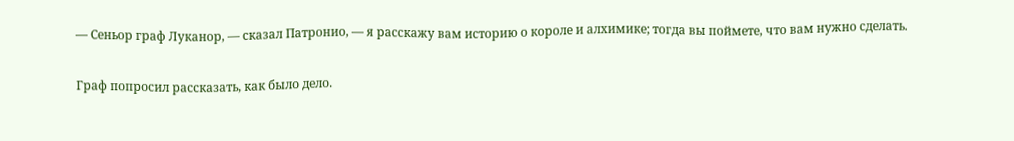— Сеньор граф Луканор, — сказал Патронио, — я расскажу вам историю о короле и алхимике; тогда вы поймете, что вам нужно сделать.

Граф попросил рассказать, как было дело.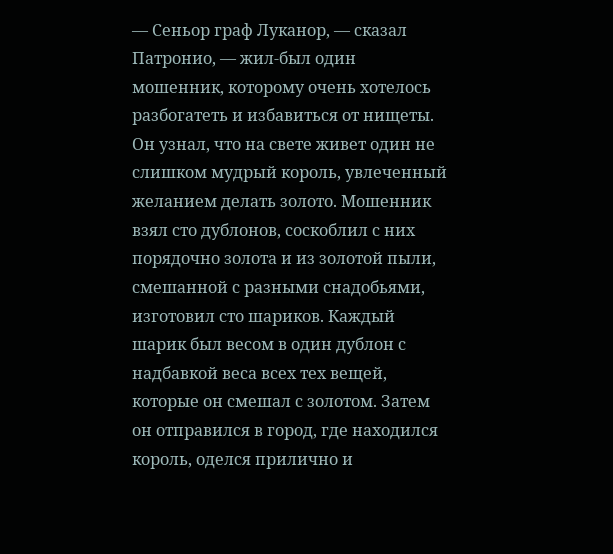— Сеньор граф Луканор, — сказал Патронио, — жил-был один мошенник, которому очень хотелось разбогатеть и избавиться от нищеты. Он узнал, что на свете живет один не слишком мудрый король, увлеченный желанием делать золото. Мошенник взял сто дублонов, соскоблил с них порядочно золота и из золотой пыли, смешанной с разными снадобьями, изготовил сто шариков. Каждый шарик был весом в один дублон с надбавкой веса всех тех вещей, которые он смешал с золотом. Затем он отправился в город, где находился король, оделся прилично и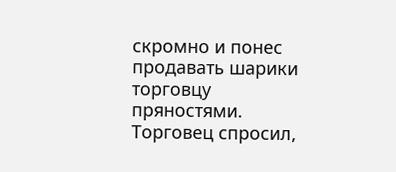скромно и понес продавать шарики торговцу пряностями. Торговец спросил,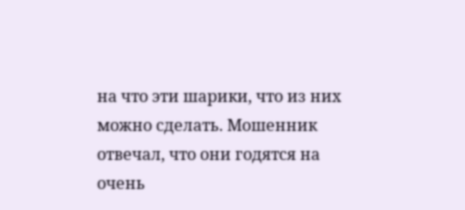на что эти шарики, что из них можно сделать. Мошенник отвечал, что они годятся на очень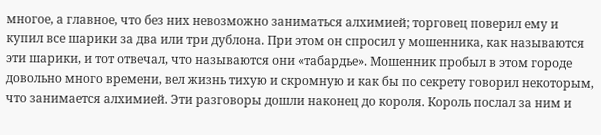многое, а главное, что без них невозможно заниматься алхимией; торговец поверил ему и купил все шарики за два или три дублона. При этом он спросил у мошенника, как называются эти шарики, и тот отвечал, что называются они «табардье». Мошенник пробыл в этом городе довольно много времени, вел жизнь тихую и скромную и как бы по секрету говорил некоторым, что занимается алхимией. Эти разговоры дошли наконец до короля. Король послал за ним и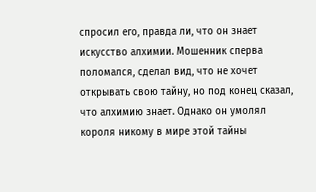спросил его, правда ли, что он знает искусство алхимии. Мошенник сперва поломался, сделал вид, что не хочет открывать свою тайну, но под конец сказал, что алхимию знает. Однако он умолял короля никому в мире этой тайны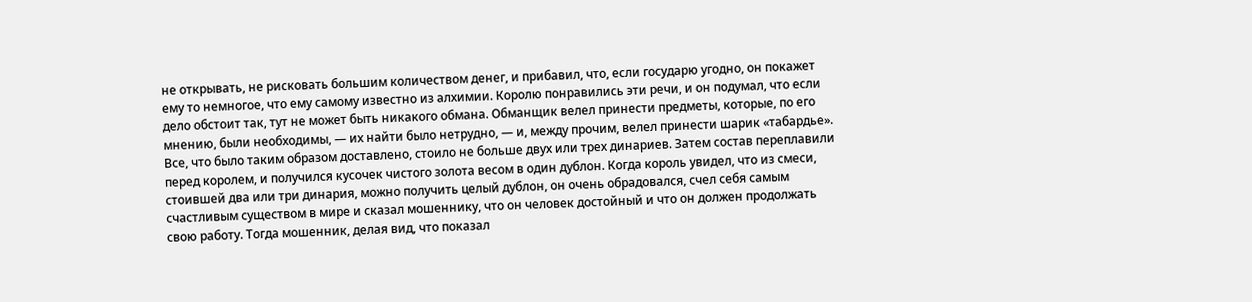не открывать, не рисковать большим количеством денег, и прибавил, что, если государю угодно, он покажет ему то немногое, что ему самому известно из алхимии. Королю понравились эти речи, и он подумал, что если дело обстоит так, тут не может быть никакого обмана. Обманщик велел принести предметы, которые, по его мнению, были необходимы, — их найти было нетрудно, — и, между прочим, велел принести шарик «табардье». Все, что было таким образом доставлено, стоило не больше двух или трех динариев. Затем состав переплавили перед королем, и получился кусочек чистого золота весом в один дублон. Когда король увидел, что из смеси, стоившей два или три динария, можно получить целый дублон, он очень обрадовался, счел себя самым счастливым существом в мире и сказал мошеннику, что он человек достойный и что он должен продолжать свою работу. Тогда мошенник, делая вид, что показал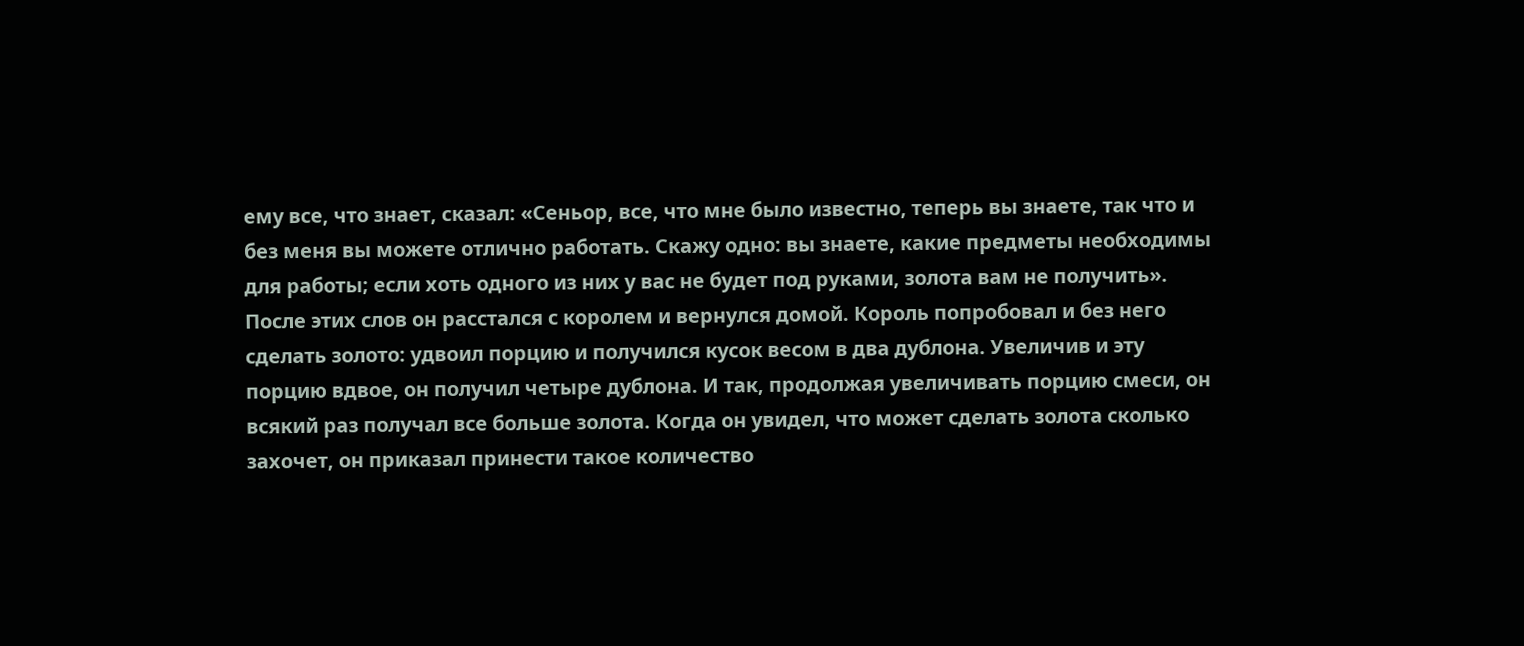ему все, что знает, сказал: «Сеньор, все, что мне было известно, теперь вы знаете, так что и без меня вы можете отлично работать. Скажу одно: вы знаете, какие предметы необходимы для работы; если хоть одного из них у вас не будет под руками, золота вам не получить». После этих слов он расстался с королем и вернулся домой. Король попробовал и без него сделать золото: удвоил порцию и получился кусок весом в два дублона. Увеличив и эту порцию вдвое, он получил четыре дублона. И так, продолжая увеличивать порцию смеси, он всякий раз получал все больше золота. Когда он увидел, что может сделать золота сколько захочет, он приказал принести такое количество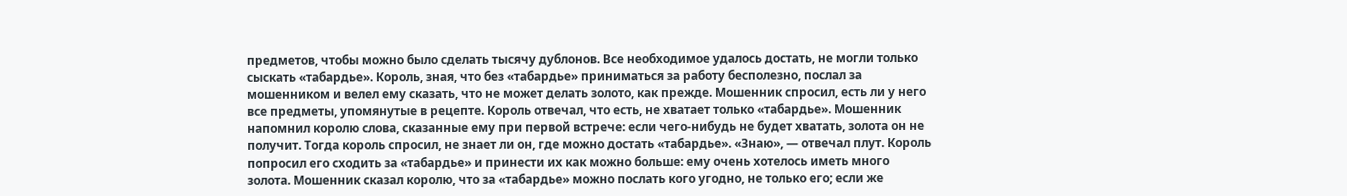предметов, чтобы можно было сделать тысячу дублонов. Все необходимое удалось достать, не могли только сыскать «табардье». Король, зная, что без «табардье» приниматься за работу бесполезно, послал за мошенником и велел ему сказать, что не может делать золото, как прежде. Мошенник спросил, есть ли у него все предметы, упомянутые в рецепте. Король отвечал, что есть, не хватает только «табардье». Мошенник напомнил королю слова, сказанные ему при первой встрече: если чего-нибудь не будет хватать, золота он не получит. Тогда король спросил, не знает ли он, где можно достать «табардье». «Знаю», — отвечал плут. Король попросил его сходить за «табардье» и принести их как можно больше: ему очень хотелось иметь много золота. Мошенник сказал королю, что за «табардье» можно послать кого угодно, не только его; если же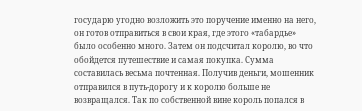государю угодно возложить это поручение именно на него, он готов отправиться в свои края, где этого «табардье» было особенно много. Затем он подсчитал королю, во что обойдется путешествие и самая покупка. Сумма составилась весьма почтенная. Получив деньги, мошенник отправился в путь-дорогу и к королю больше не возвращался. Так по собственной вине король попался в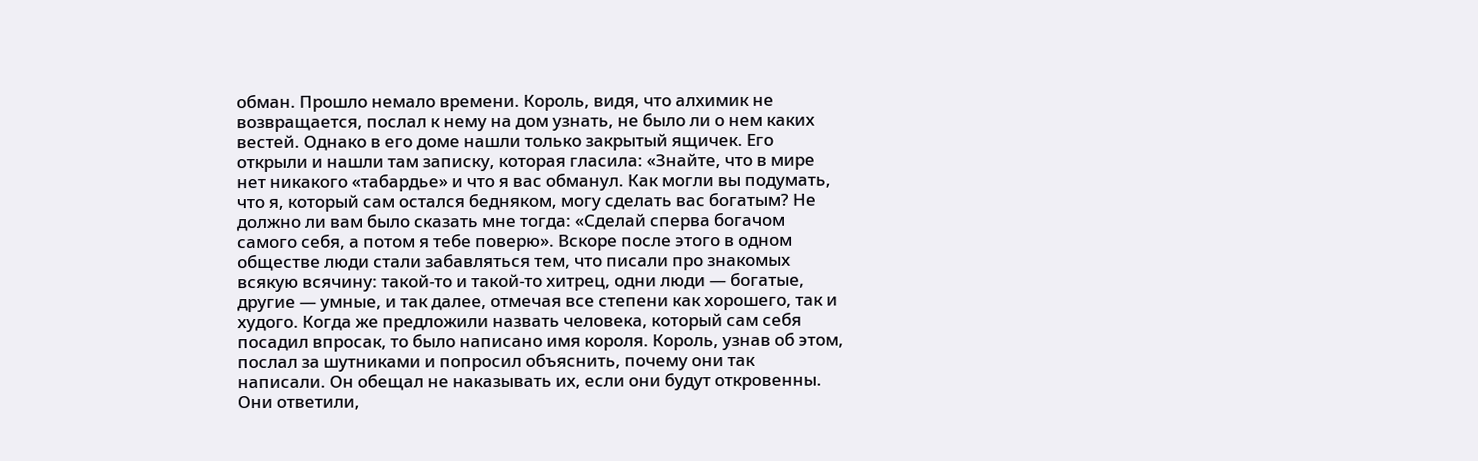обман. Прошло немало времени. Король, видя, что алхимик не возвращается, послал к нему на дом узнать, не было ли о нем каких вестей. Однако в его доме нашли только закрытый ящичек. Его открыли и нашли там записку, которая гласила: «Знайте, что в мире нет никакого «табардье» и что я вас обманул. Как могли вы подумать, что я, который сам остался бедняком, могу сделать вас богатым? Не должно ли вам было сказать мне тогда: «Сделай сперва богачом самого себя, а потом я тебе поверю». Вскоре после этого в одном обществе люди стали забавляться тем, что писали про знакомых всякую всячину: такой-то и такой-то хитрец, одни люди — богатые, другие — умные, и так далее, отмечая все степени как хорошего, так и худого. Когда же предложили назвать человека, который сам себя посадил впросак, то было написано имя короля. Король, узнав об этом, послал за шутниками и попросил объяснить, почему они так написали. Он обещал не наказывать их, если они будут откровенны. Они ответили,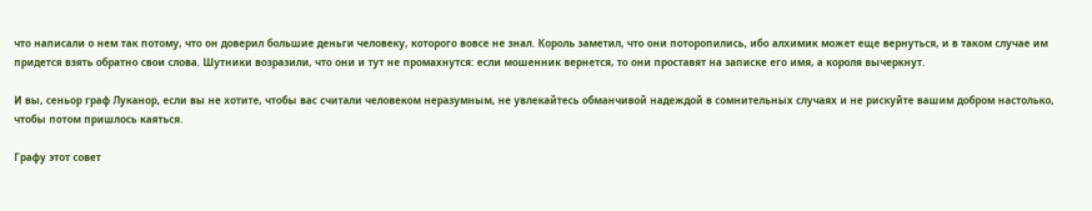что написали о нем так потому, что он доверил большие деньги человеку, которого вовсе не знал. Король заметил, что они поторопились, ибо алхимик может еще вернуться, и в таком случае им придется взять обратно свои слова. Шутники возразили, что они и тут не промахнутся: если мошенник вернется, то они проставят на записке его имя, а короля вычеркнут.

И вы, сеньор граф Луканор, если вы не хотите, чтобы вас считали человеком неразумным, не увлекайтесь обманчивой надеждой в сомнительных случаях и не рискуйте вашим добром настолько, чтобы потом пришлось каяться.

Графу этот совет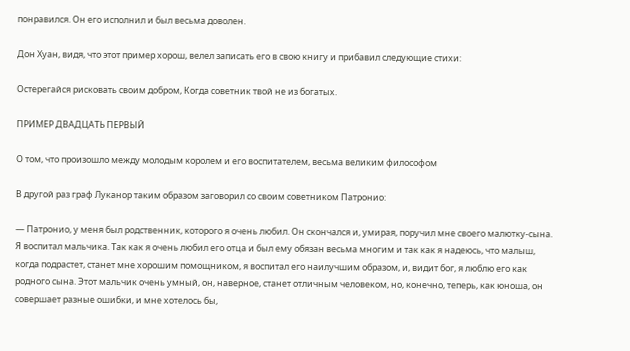понравился. Он его исполнил и был весьма доволен.

Дон Хуан, видя, что этот пример хорош, велел записать его в свою книгу и прибавил следующие стихи:

Остерегайся рисковать своим добром, Когда советник твой не из богатых.

ПРИМЕР ДВАДЦАТЬ ПЕРВЫЙ

О том, что произошло между молодым королем и его воспитателем, весьма великим философом

В другой раз граф Луканор таким образом заговорил со своим советником Патронио:

— Патронио, у меня был родственник, которого я очень любил. Он скончался и, умирая, поручил мне своего малютку-сына. Я воспитал мальчика. Так как я очень любил его отца и был ему обязан весьма многим и так как я надеюсь, что малыш, когда подрастет, станет мне хорошим помощником, я воспитал его наилучшим образом, и, видит бог, я люблю его как родного сына. Этот мальчик очень умный, он, наверное, станет отличным человеком, но, конечно, теперь, как юноша, он совершает разные ошибки, и мне хотелось бы,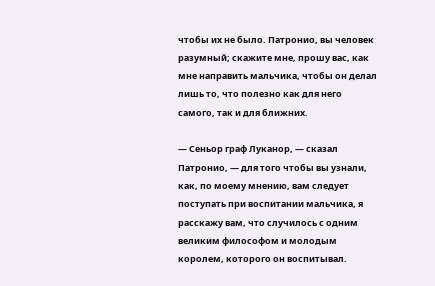чтобы их не было. Патронио, вы человек разумный; скажите мне, прошу вас, как мне направить мальчика, чтобы он делал лишь то, что полезно как для него самого, так и для ближних.

— Сеньор граф Луканор, — сказал Патронио, — для того чтобы вы узнали, как, по моему мнению, вам следует поступать при воспитании мальчика, я расскажу вам, что случилось с одним великим философом и молодым королем, которого он воспитывал.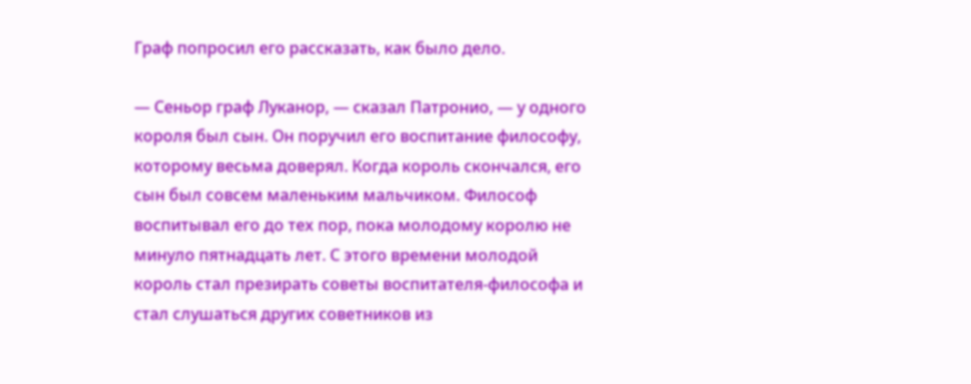Граф попросил его рассказать, как было дело.

— Сеньор граф Луканор, — сказал Патронио, — у одного короля был сын. Он поручил его воспитание философу, которому весьма доверял. Когда король скончался, его сын был совсем маленьким мальчиком. Философ воспитывал его до тех пор, пока молодому королю не минуло пятнадцать лет. С этого времени молодой король стал презирать советы воспитателя-философа и стал слушаться других советников из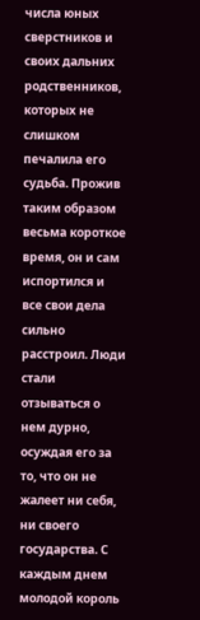числа юных сверстников и своих дальних родственников, которых не слишком печалила его судьба. Прожив таким образом весьма короткое время, он и сам испортился и все свои дела сильно расстроил. Люди стали отзываться о нем дурно, осуждая его за то, что он не жалеет ни себя, ни своего государства. С каждым днем молодой король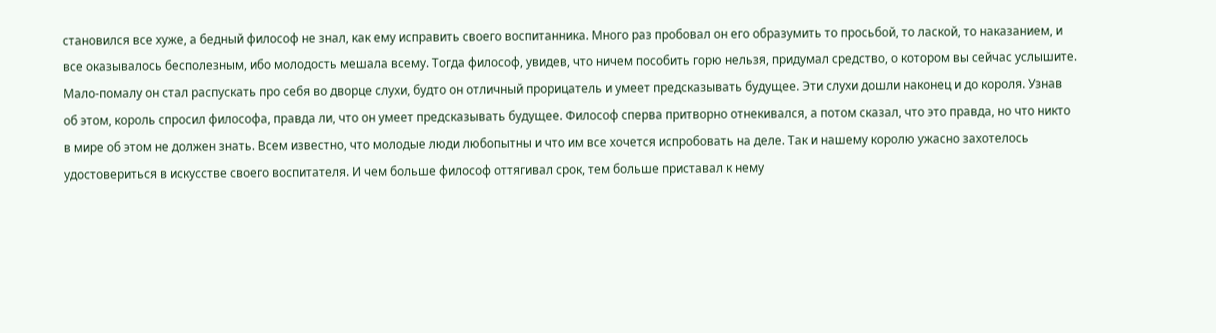становился все хуже, а бедный философ не знал, как ему исправить своего воспитанника. Много раз пробовал он его образумить то просьбой, то лаской, то наказанием, и все оказывалось бесполезным, ибо молодость мешала всему. Тогда философ, увидев, что ничем пособить горю нельзя, придумал средство, о котором вы сейчас услышите. Мало-помалу он стал распускать про себя во дворце слухи, будто он отличный прорицатель и умеет предсказывать будущее. Эти слухи дошли наконец и до короля. Узнав об этом, король спросил философа, правда ли, что он умеет предсказывать будущее. Философ сперва притворно отнекивался, а потом сказал, что это правда, но что никто в мире об этом не должен знать. Всем известно, что молодые люди любопытны и что им все хочется испробовать на деле. Так и нашему королю ужасно захотелось удостовериться в искусстве своего воспитателя. И чем больше философ оттягивал срок, тем больше приставал к нему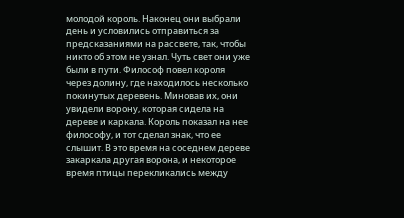молодой король. Наконец они выбрали день и условились отправиться за предсказаниями на рассвете, так, чтобы никто об этом не узнал. Чуть свет они уже были в пути. Философ повел короля через долину, где находилось несколько покинутых деревень. Миновав их, они увидели ворону, которая сидела на дереве и каркала. Король показал на нее философу, и тот сделал знак, что ее слышит. В это время на соседнем дереве закаркала другая ворона, и некоторое время птицы перекликались между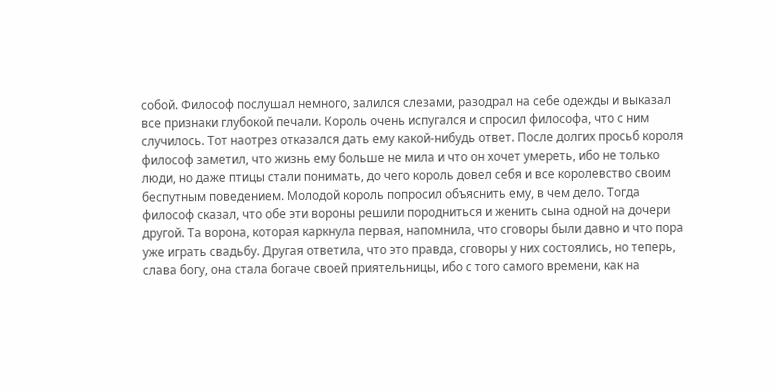собой. Философ послушал немного, залился слезами, разодрал на себе одежды и выказал все признаки глубокой печали. Король очень испугался и спросил философа, что с ним случилось. Тот наотрез отказался дать ему какой-нибудь ответ. После долгих просьб короля философ заметил, что жизнь ему больше не мила и что он хочет умереть, ибо не только люди, но даже птицы стали понимать, до чего король довел себя и все королевство своим беспутным поведением. Молодой король попросил объяснить ему, в чем дело. Тогда философ сказал, что обе эти вороны решили породниться и женить сына одной на дочери другой. Та ворона, которая каркнула первая, напомнила, что сговоры были давно и что пора уже играть свадьбу. Другая ответила, что это правда, сговоры у них состоялись, но теперь, слава богу, она стала богаче своей приятельницы, ибо с того самого времени, как на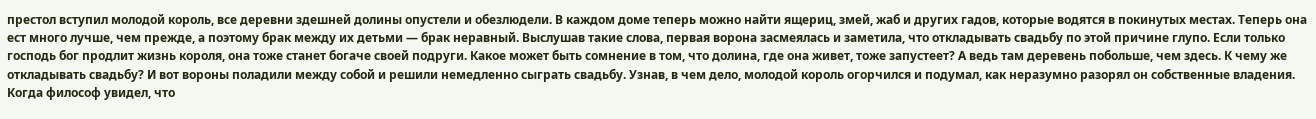престол вступил молодой король, все деревни здешней долины опустели и обезлюдели. В каждом доме теперь можно найти ящериц, змей, жаб и других гадов, которые водятся в покинутых местах. Теперь она ест много лучше, чем прежде, а поэтому брак между их детьми — брак неравный. Выслушав такие слова, первая ворона засмеялась и заметила, что откладывать свадьбу по этой причине глупо. Если только господь бог продлит жизнь короля, она тоже станет богаче своей подруги. Какое может быть сомнение в том, что долина, где она живет, тоже запустеет? А ведь там деревень побольше, чем здесь. К чему же откладывать свадьбу? И вот вороны поладили между собой и решили немедленно сыграть свадьбу. Узнав, в чем дело, молодой король огорчился и подумал, как неразумно разорял он собственные владения. Когда философ увидел, что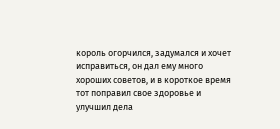король огорчился, задумался и хочет исправиться, он дал ему много хороших советов, и в короткое время тот поправил свое здоровье и улучшил дела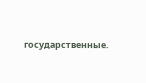государственные.